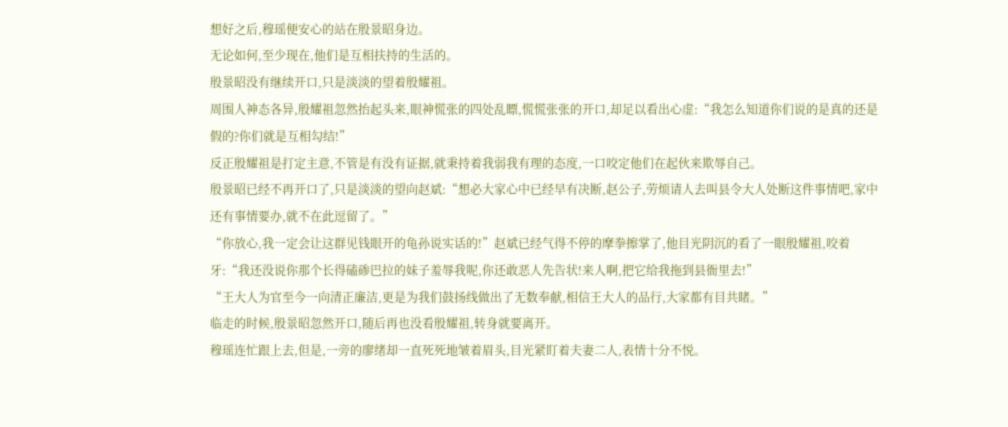想好之后,穆瑶便安心的站在殷景昭身边。
无论如何,至少现在,他们是互相扶持的生活的。
殷景昭没有继续开口,只是淡淡的望着殷耀祖。
周围人神态各异,殷耀祖忽然抬起头来,眼神慌张的四处乱瞟,慌慌张张的开口,却足以看出心虚:“我怎么知道你们说的是真的还是假的?你们就是互相勾结!”
反正殷耀祖是打定主意,不管是有没有证据,就秉持着我弱我有理的态度,一口咬定他们在起伙来欺辱自己。
殷景昭已经不再开口了,只是淡淡的望向赵斌:“想必大家心中已经早有决断,赵公子,劳烦请人去叫县令大人处断这件事情吧,家中还有事情要办,就不在此逗留了。”
“你放心,我一定会让这群见钱眼开的龟孙说实话的!”赵斌已经气得不停的摩拳擦掌了,他目光阴沉的看了一眼殷耀祖,咬着牙:“我还没说你那个长得磕碜巴拉的妹子羞辱我呢,你还敢恶人先告状!来人啊,把它给我拖到县衙里去!”
“王大人为官至今一向清正廉洁,更是为我们鼓扬线做出了无数奉献,相信王大人的品行,大家都有目共睹。”
临走的时候,殷景昭忽然开口,随后再也没看殷耀祖,转身就要离开。
穆瑶连忙跟上去,但是,一旁的廖绪却一直死死地皱着眉头,目光紧盯着夫妻二人,表情十分不悦。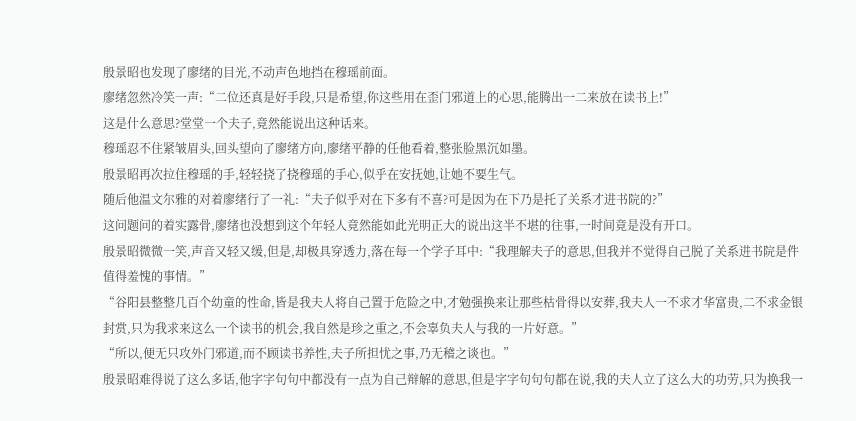殷景昭也发现了廖绪的目光,不动声色地挡在穆瑶前面。
廖绪忽然冷笑一声:“二位还真是好手段,只是希望,你这些用在歪门邪道上的心思,能腾出一二来放在读书上!”
这是什么意思?堂堂一个夫子,竟然能说出这种话来。
穆瑶忍不住紧皱眉头,回头望向了廖绪方向,廖绪平静的任他看着,整张脸黑沉如墨。
殷景昭再次拉住穆瑶的手,轻轻挠了挠穆瑶的手心,似乎在安抚她,让她不要生气。
随后他温文尔雅的对着廖绪行了一礼:“夫子似乎对在下多有不喜?可是因为在下乃是托了关系才进书院的?”
这问题问的着实露骨,廖绪也没想到这个年轻人竟然能如此光明正大的说出这半不堪的往事,一时间竟是没有开口。
殷景昭微微一笑,声音又轻又缓,但是,却极具穿透力,落在每一个学子耳中:“我理解夫子的意思,但我并不觉得自己脱了关系进书院是件值得羞愧的事情。”
“谷阳县整整几百个幼童的性命,皆是我夫人将自己置于危险之中,才勉强换来让那些枯骨得以安葬,我夫人一不求才华富贵,二不求金银封赏,只为我求来这么一个读书的机会,我自然是珍之重之,不会辜负夫人与我的一片好意。”
“所以,便无只攻外门邪道,而不顾读书养性,夫子所担忧之事,乃无稽之谈也。”
殷景昭难得说了这么多话,他字字句句中都没有一点为自己辩解的意思,但是字字句句句都在说,我的夫人立了这么大的功劳,只为换我一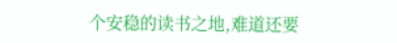个安稳的读书之地,难道还要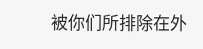被你们所排除在外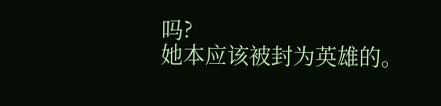吗?
她本应该被封为英雄的。